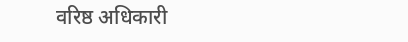वरिष्ठ अधिकारी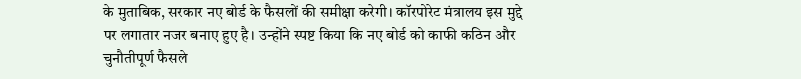के मुताबिक, सरकार नए बोर्ड के फैसलों की समीक्षा करेगी। कॉरपोरेट मंत्रालय इस मुद्दे पर लगातार नजर बनाए हुए है। उन्होंने स्पष्ट किया कि नए बोर्ड को काफी कठिन और चुनौतीपूर्ण फैसले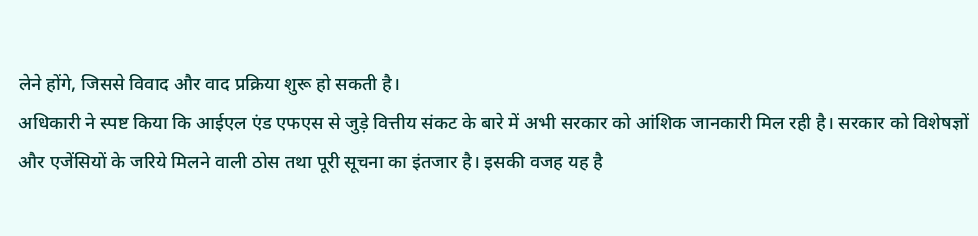लेने होंगे, जिससे विवाद और वाद प्रक्रिया शुरू हो सकती है।
अधिकारी ने स्पष्ट किया कि आईएल एंड एफएस से जुड़े वित्तीय संकट के बारे में अभी सरकार को आंशिक जानकारी मिल रही है। सरकार को विशेषज्ञों और एजेंसियों के जरिये मिलने वाली ठोस तथा पूरी सूचना का इंतजार है। इसकी वजह यह है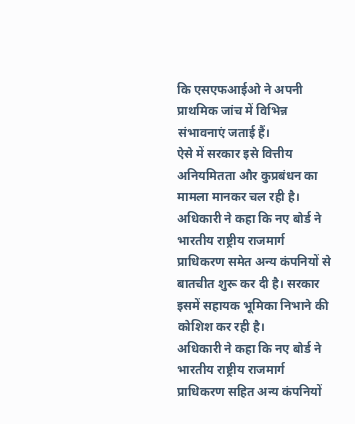कि एसएफआईओ ने अपनी प्राथमिक जांच में विभिन्न संभावनाएं जताई हैं।
ऐसे में सरकार इसे वित्तीय अनियमितता और कुप्रबंधन का मामला मानकर चल रही है। अधिकारी ने कहा कि नए बोर्ड ने भारतीय राष्ट्रीय राजमार्ग प्राधिकरण समेत अन्य कंपनियों से बातचीत शुरू कर दी है। सरकार इसमें सहायक भूमिका निभाने की कोशिश कर रही है।
अधिकारी ने कहा कि नए बोर्ड ने भारतीय राष्ट्रीय राजमार्ग प्राधिकरण सहित अन्य कंपनियों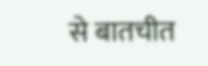से बातचीत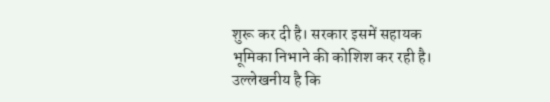शुरू कर दी है। सरकार इसमें सहायक भूमिका निभाने की कोशिश कर रही है। उल्लेखनीय है कि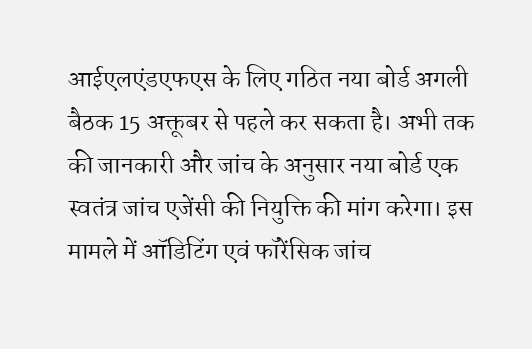आईएलएंडएफएस के लिए गठित नया बोर्ड अगली बैठक 15 अक्तूबर से पहले कर सकता है। अभी तक की जानकारी और जांच के अनुसार नया बोर्ड एक स्वतंत्र जांच एजेंसी की नियुक्ति की मांग करेगा। इस मामले में ऑडिटिंग एवं फॉरेंसिक जांच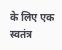के लिए एक स्वतंत्र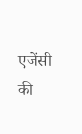एजेंसी की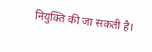नियुक्ति की जा सकती है।